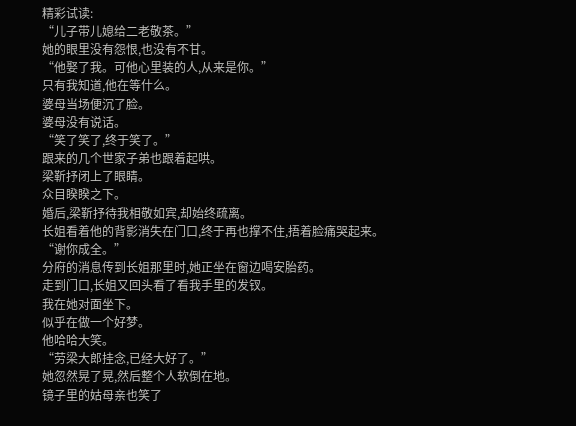精彩试读:
“儿子带儿媳给二老敬茶。”
她的眼里没有怨恨,也没有不甘。
“他娶了我。可他心里装的人,从来是你。”
只有我知道,他在等什么。
婆母当场便沉了脸。
婆母没有说话。
“笑了笑了,终于笑了。”
跟来的几个世家子弟也跟着起哄。
梁靳抒闭上了眼睛。
众目睽睽之下。
婚后,梁靳抒待我相敬如宾,却始终疏离。
长姐看着他的背影消失在门口,终于再也撑不住,捂着脸痛哭起来。
“谢你成全。”
分府的消息传到长姐那里时,她正坐在窗边喝安胎药。
走到门口,长姐又回头看了看我手里的发钗。
我在她对面坐下。
似乎在做一个好梦。
他哈哈大笑。
“劳梁大郎挂念,已经大好了。”
她忽然晃了晃,然后整个人软倒在地。
镜子里的姑母亲也笑了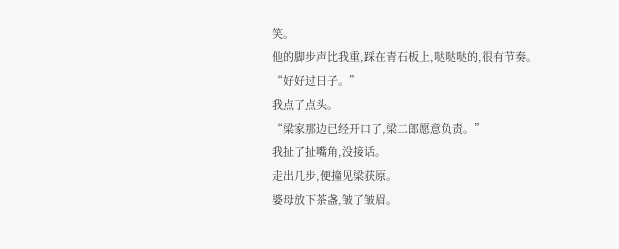笑。
他的脚步声比我重,踩在青石板上,哒哒哒的,很有节奏。
“好好过日子。”
我点了点头。
“梁家那边已经开口了,梁二郎愿意负责。”
我扯了扯嘴角,没接话。
走出几步,便撞见梁获原。
婆母放下茶盏,皱了皱眉。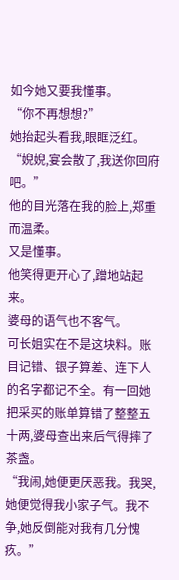如今她又要我懂事。
“你不再想想?”
她抬起头看我,眼眶泛红。
“婗婗,宴会散了,我送你回府吧。”
他的目光落在我的脸上,郑重而温柔。
又是懂事。
他笑得更开心了,蹭地站起来。
婆母的语气也不客气。
可长姐实在不是这块料。账目记错、银子算差、连下人的名字都记不全。有一回她把采买的账单算错了整整五十两,婆母查出来后气得摔了茶盏。
“我闹,她便更厌恶我。我哭,她便觉得我小家子气。我不争,她反倒能对我有几分愧疚。”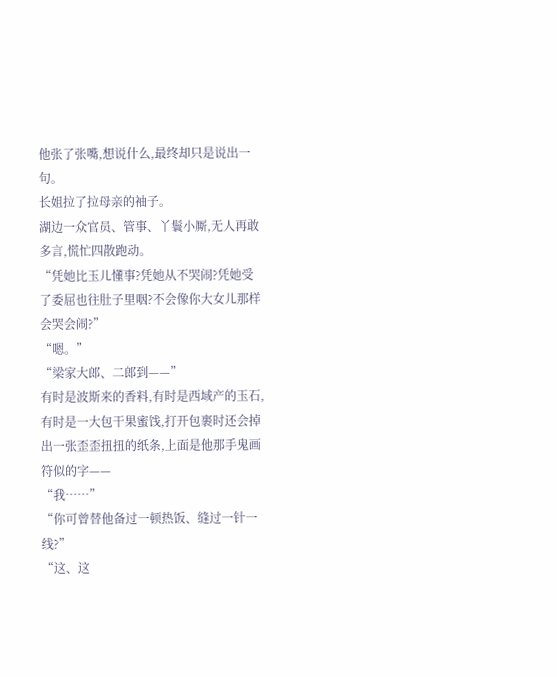他张了张嘴,想说什么,最终却只是说出一句。
长姐拉了拉母亲的袖子。
湖边一众官员、管事、丫鬟小厮,无人再敢多言,慌忙四散跑动。
“凭她比玉儿懂事?凭她从不哭闹?凭她受了委屈也往肚子里咽?不会像你大女儿那样会哭会闹?”
“嗯。”
“梁家大郎、二郎到——”
有时是波斯来的香料,有时是西域产的玉石,有时是一大包干果蜜饯,打开包裹时还会掉出一张歪歪扭扭的纸条,上面是他那手鬼画符似的字——
“我……”
“你可曾替他备过一顿热饭、缝过一针一线?”
“这、这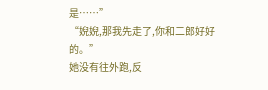是……”
“婗婗,那我先走了,你和二郎好好的。”
她没有往外跑,反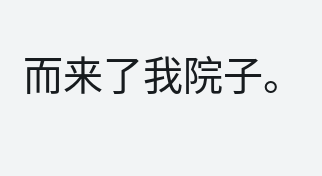而来了我院子。